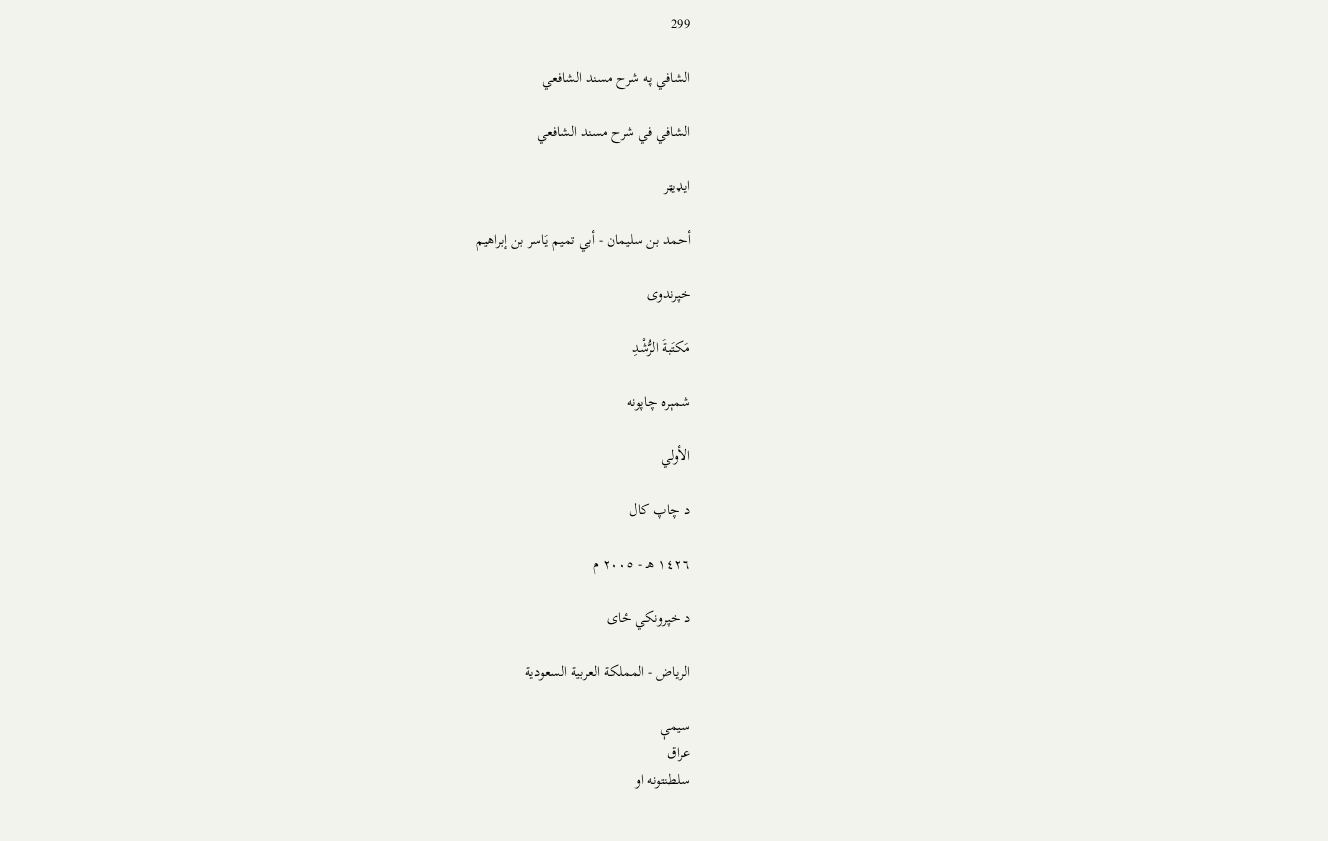299

الشافي په شرح مسند الشافعي

الشافي في شرح مسند الشافعي

ایډیټر

أحمد بن سليمان - أبي تميم يَاسر بن إبراهيم

خپرندوی

مَكتَبةَ الرُّشْدِ

شمېره چاپونه

الأولي

د چاپ کال

١٤٢٦ هـ - ٢٠٠٥ م

د خپرونکي ځای

الرياض - المملكة العربية السعودية

سیمې
عراق
سلطنتونه او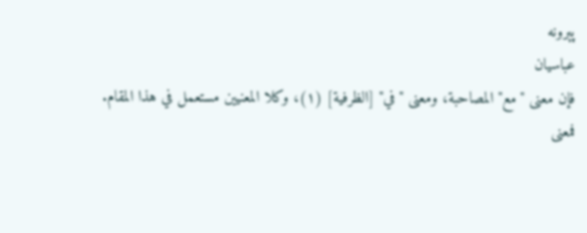پېرونه
عباسيان
فإن معنى "مع" المصاحبة، ومعنى "في" [الظرفية] (١)، وكلا المعنيين مستعمل في هذا المقام.
فمعنى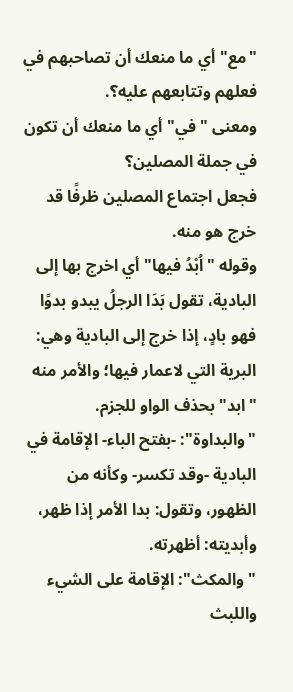"مع" أي ما منعك أن تصاحبهم في فعلهم وتتابعهم عليه؟.
ومعنى "في" أي ما منعك أن تكون في جملة المصلين؟
فجعل اجتماع المصلين ظرفًا قد خرج هو منه.
وقوله "اُبْدُ فيها" أي اخرج بها إلى البادية، تقول بَدَا الرجلُ يبدو بدوًا فهو بادٍ، إذا خرج إلى البادية وهي: البرية التي لاعمار فيها؛ والأمر منه "ابد" بحذف الواو للجزم.
"والبداوة": -بفتح الباء- الإقامة في البادية -وقد تكسر- وكأنه من الظهور، وتقول: بدا الأمر إذا ظهر، وأبديته: أظهرته.
"والمكث": الإقامة على الشيء واللبث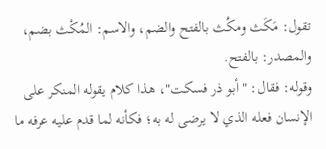تقول: مَكَث ومكُث بالفتح والضم، والاسم: المُكْث بضم، والمصدر: بالفتح.
وقوله: فقال: "أبو ذر فسكت"، هذا كلام يقوله المنكر على الإنسان فعله الذي لا يرضى له به؛ فكأنه لما قدم عليه عرفه ما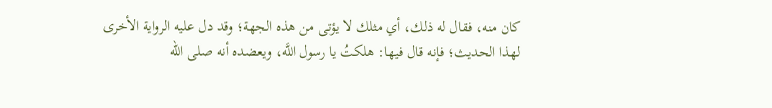كان منه، فقال له ذلك، أي مثلك لا يؤتى من هذه الجهة؛ وقد دل عليه الرواية الأخرى لهذا الحديث؛ فإنه قال فيها: هلكتُ يا رسول اللَّه، ويعضده أنه صلى الله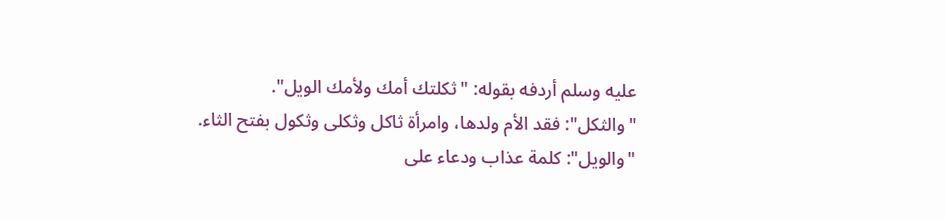عليه وسلم أردفه بقوله: "ثكلتك أمك ولأمك الويل".
"والثكل": فقد الأم ولدها، وامرأة ثاكل وثكلى وثكول بفتح الثاء.
"والويل": كلمة عذاب ودعاء على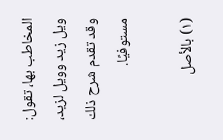المخاطب بها، تقول: ويل زيد وويل لزيد، وقد تقدم شرح ذلك مستوفيًا.

(١) بالأصل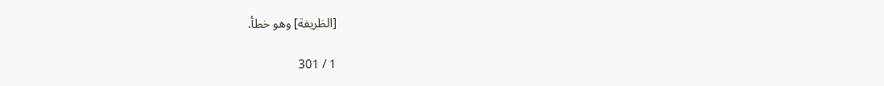[الظريفة] وهو خطأ.

1 / 301